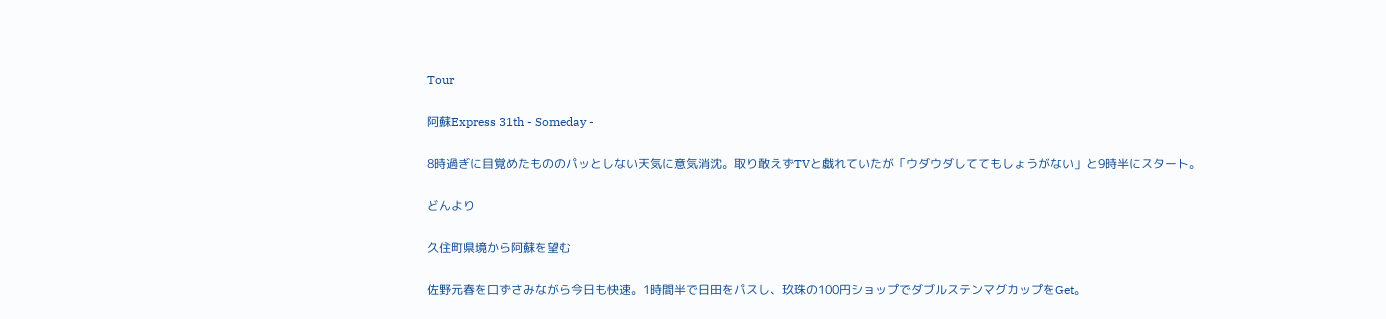Tour

阿蘇Express 31th - Someday -

8時過ぎに目覚めたもののパッとしない天気に意気消沈。取り敢えずTVと戯れていたが「ウダウダしててもしょうがない」と9時半にスタート。

どんより

久住町県境から阿蘇を望む

佐野元春を口ずさみながら今日も快速。1時間半で日田をパスし、玖珠の100円ショップでダブルステンマグカップをGet。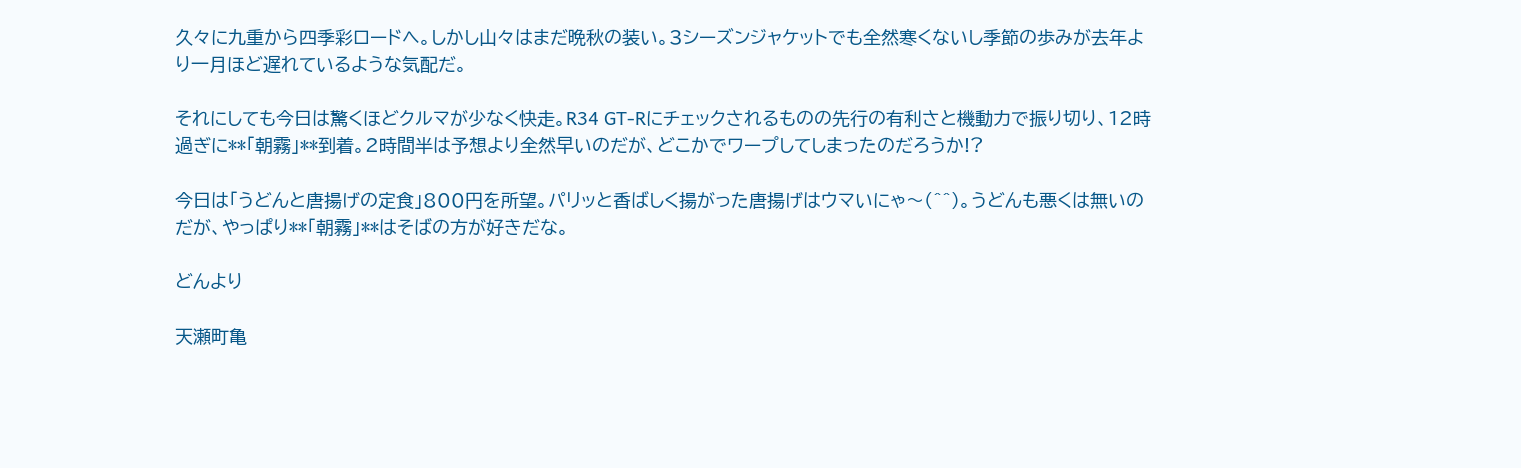久々に九重から四季彩ロードへ。しかし山々はまだ晩秋の装い。3シーズンジャケットでも全然寒くないし季節の歩みが去年より一月ほど遅れているような気配だ。

それにしても今日は驚くほどクルマが少なく快走。R34 GT-Rにチェックされるものの先行の有利さと機動力で振り切り、12時過ぎに**「朝霧」**到着。2時間半は予想より全然早いのだが、どこかでワープしてしまったのだろうか!?

今日は「うどんと唐揚げの定食」800円を所望。パリッと香ばしく揚がった唐揚げはウマいにゃ〜(^^)。うどんも悪くは無いのだが、やっぱり**「朝霧」**はそばの方が好きだな。

どんより

天瀬町亀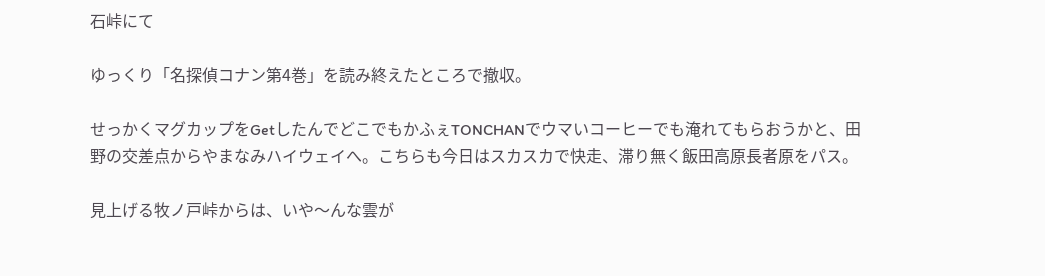石峠にて

ゆっくり「名探偵コナン第4巻」を読み終えたところで撤収。

せっかくマグカップをGetしたんでどこでもかふぇTONCHANでウマいコーヒーでも淹れてもらおうかと、田野の交差点からやまなみハイウェイへ。こちらも今日はスカスカで快走、滞り無く飯田高原長者原をパス。

見上げる牧ノ戸峠からは、いや〜んな雲が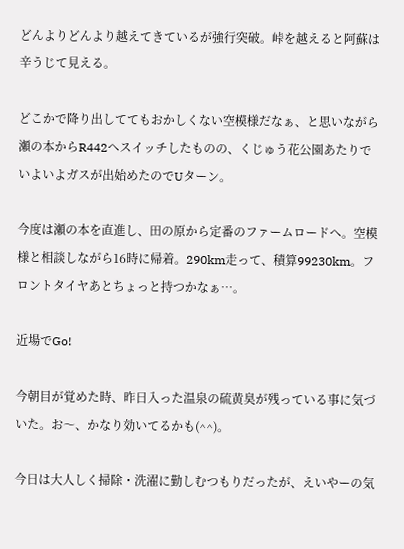どんよりどんより越えてきているが強行突破。峠を越えると阿蘇は辛うじて見える。

どこかで降り出しててもおかしくない空模様だなぁ、と思いながら瀬の本からR442へスイッチしたものの、くじゅう花公園あたりでいよいよガスが出始めたのでUターン。

今度は瀬の本を直進し、田の原から定番のファームロードへ。空模様と相談しながら16時に帰着。290km走って、積算99230km。フロントタイヤあとちょっと持つかなぁ…。

近場でGo!

今朝目が覚めた時、昨日入った温泉の硫黄臭が残っている事に気づいた。お〜、かなり効いてるかも(^^)。

今日は大人しく掃除・洗濯に勤しむつもりだったが、えいやーの気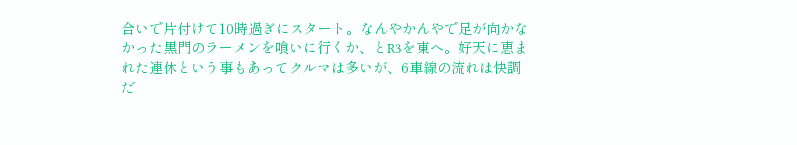合いで片付けて10時過ぎにスタート。なんやかんやで足が向かなかった黒門のラーメンを喰いに行くか、とR3を東へ。好天に恵まれた連休という事もあってクルマは多いが、6車線の流れは快調だ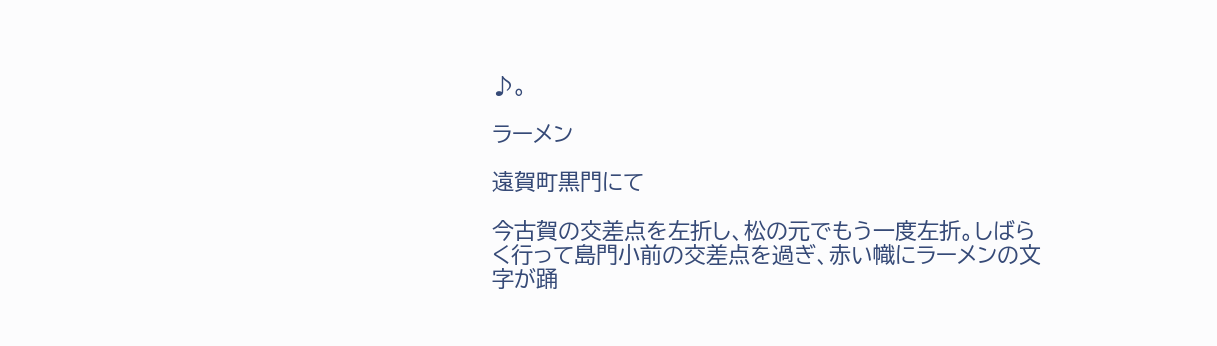♪。

ラーメン

遠賀町黒門にて

今古賀の交差点を左折し、松の元でもう一度左折。しばらく行って島門小前の交差点を過ぎ、赤い幟にラーメンの文字が踊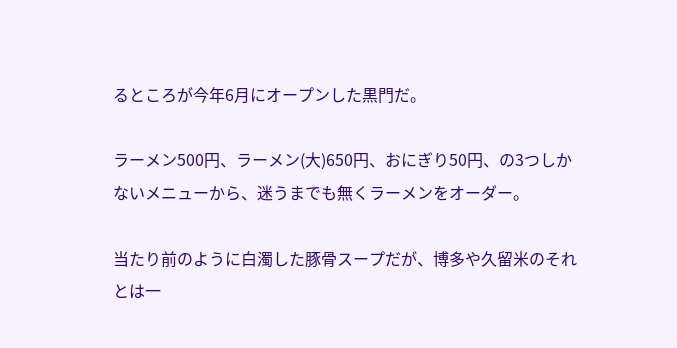るところが今年6月にオープンした黒門だ。

ラーメン500円、ラーメン(大)650円、おにぎり50円、の3つしかないメニューから、迷うまでも無くラーメンをオーダー。

当たり前のように白濁した豚骨スープだが、博多や久留米のそれとは一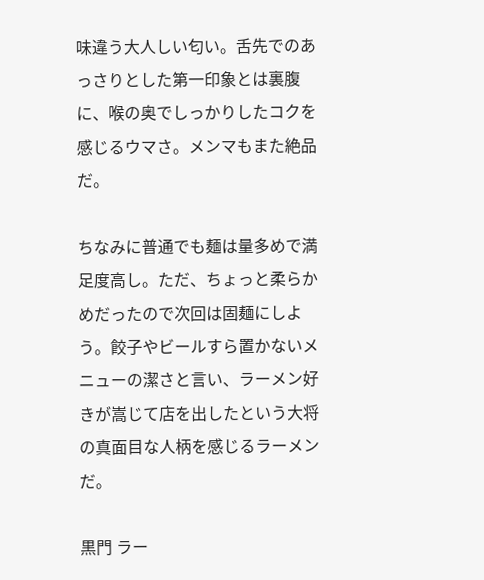味違う大人しい匂い。舌先でのあっさりとした第一印象とは裏腹に、喉の奥でしっかりしたコクを感じるウマさ。メンマもまた絶品だ。

ちなみに普通でも麺は量多めで満足度高し。ただ、ちょっと柔らかめだったので次回は固麺にしよう。餃子やビールすら置かないメニューの潔さと言い、ラーメン好きが嵩じて店を出したという大将の真面目な人柄を感じるラーメンだ。

黒門 ラー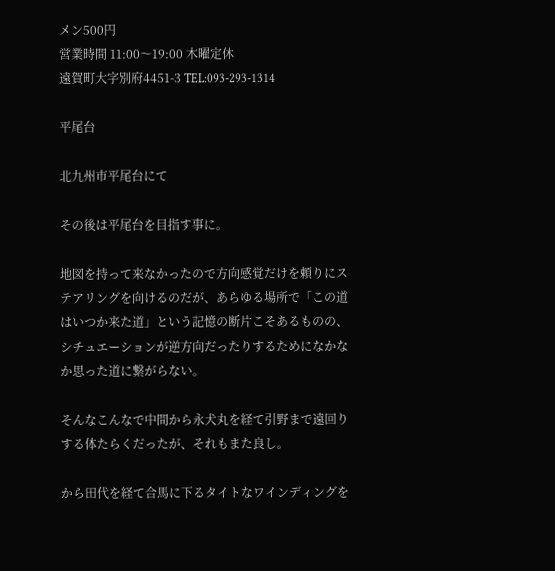メン500円
営業時間 11:00〜19:00 木曜定休
遠賀町大字別府4451-3 TEL:093-293-1314

平尾台

北九州市平尾台にて

その後は平尾台を目指す事に。

地図を持って来なかったので方向感覚だけを頼りにステアリングを向けるのだが、あらゆる場所で「この道はいつか来た道」という記憶の断片こそあるものの、シチュエーションが逆方向だったりするためになかなか思った道に繋がらない。

そんなこんなで中間から永犬丸を経て引野まで遠回りする体たらくだったが、それもまた良し。

から田代を経て合馬に下るタイトなワインディングを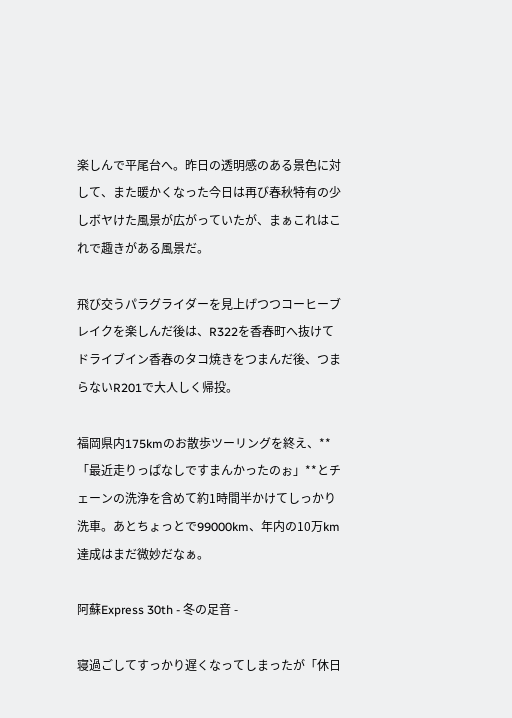楽しんで平尾台へ。昨日の透明感のある景色に対して、また暖かくなった今日は再び春秋特有の少しボヤけた風景が広がっていたが、まぁこれはこれで趣きがある風景だ。

飛び交うパラグライダーを見上げつつコーヒーブレイクを楽しんだ後は、R322を香春町へ抜けてドライブイン香春のタコ焼きをつまんだ後、つまらないR201で大人しく帰投。

福岡県内175kmのお散歩ツーリングを終え、**「最近走りっぱなしですまんかったのぉ」**とチェーンの洗浄を含めて約1時間半かけてしっかり洗車。あとちょっとで99000km、年内の10万km達成はまだ微妙だなぁ。

阿蘇Express 30th - 冬の足音 -

寝過ごしてすっかり遅くなってしまったが「休日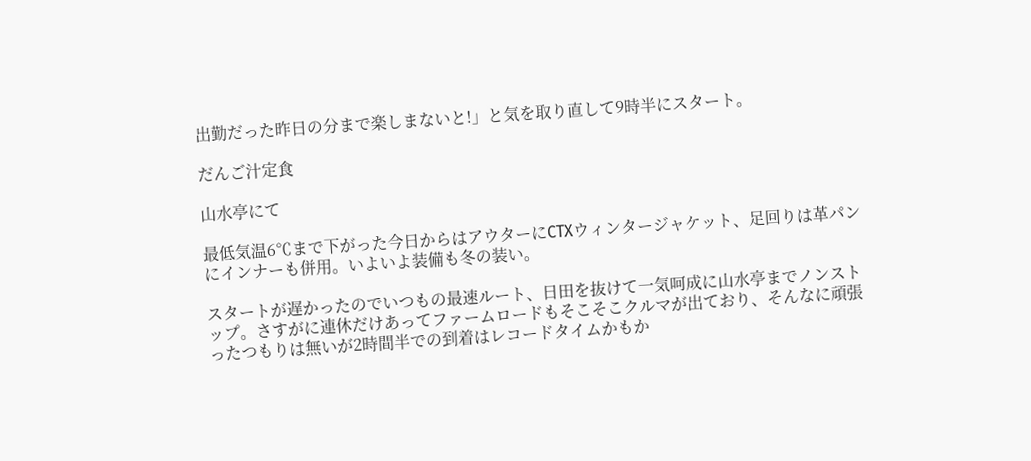出勤だった昨日の分まで楽しまないと!」と気を取り直して9時半にスタート。

だんご汁定食

山水亭にて

最低気温6℃まで下がった今日からはアウターにCTXウィンタージャケット、足回りは革パンにインナーも併用。いよいよ装備も冬の装い。

スタートが遅かったのでいつもの最速ルート、日田を抜けて一気呵成に山水亭までノンストップ。さすがに連休だけあってファームロードもそこそこクルマが出ており、そんなに頑張ったつもりは無いが2時間半での到着はレコードタイムかもか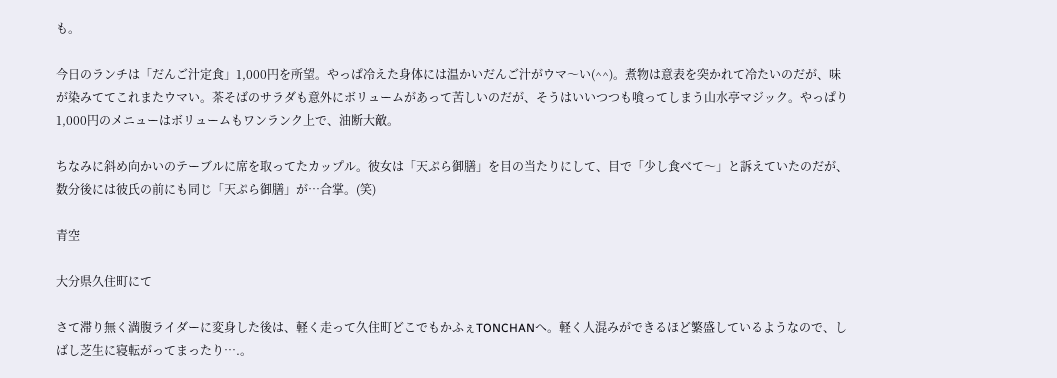も。

今日のランチは「だんご汁定食」1,000円を所望。やっぱ冷えた身体には温かいだんご汁がウマ〜い(^^)。煮物は意表を突かれて冷たいのだが、味が染みててこれまたウマい。茶そばのサラダも意外にボリュームがあって苦しいのだが、そうはいいつつも喰ってしまう山水亭マジック。やっぱり1,000円のメニューはボリュームもワンランク上で、油断大敵。

ちなみに斜め向かいのテーブルに席を取ってたカップル。彼女は「天ぷら御膳」を目の当たりにして、目で「少し食べて〜」と訴えていたのだが、数分後には彼氏の前にも同じ「天ぷら御膳」が…合掌。(笑)

青空

大分県久住町にて

さて滞り無く満腹ライダーに変身した後は、軽く走って久住町どこでもかふぇTONCHANへ。軽く人混みができるほど繁盛しているようなので、しばし芝生に寝転がってまったり….。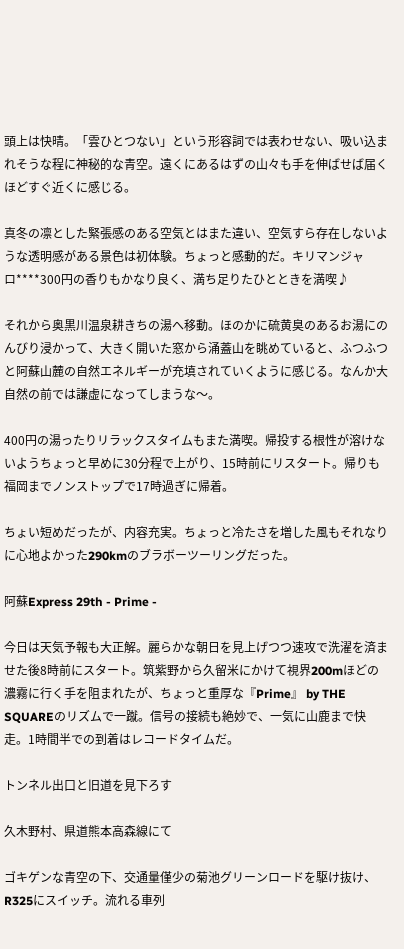頭上は快晴。「雲ひとつない」という形容詞では表わせない、吸い込まれそうな程に神秘的な青空。遠くにあるはずの山々も手を伸ばせば届くほどすぐ近くに感じる。

真冬の凛とした緊張感のある空気とはまた違い、空気すら存在しないような透明感がある景色は初体験。ちょっと感動的だ。キリマンジャロ****300円の香りもかなり良く、満ち足りたひとときを満喫♪

それから奥黒川温泉耕きちの湯へ移動。ほのかに硫黄臭のあるお湯にのんびり浸かって、大きく開いた窓から涌蓋山を眺めていると、ふつふつと阿蘇山麓の自然エネルギーが充填されていくように感じる。なんか大自然の前では謙虚になってしまうな〜。

400円の湯ったりリラックスタイムもまた満喫。帰投する根性が溶けないようちょっと早めに30分程で上がり、15時前にリスタート。帰りも福岡までノンストップで17時過ぎに帰着。

ちょい短めだったが、内容充実。ちょっと冷たさを増した風もそれなりに心地よかった290kmのブラボーツーリングだった。

阿蘇Express 29th - Prime -

今日は天気予報も大正解。麗らかな朝日を見上げつつ速攻で洗濯を済ませた後8時前にスタート。筑紫野から久留米にかけて視界200mほどの濃霧に行く手を阻まれたが、ちょっと重厚な『Prime』 by THE SQUAREのリズムで一蹴。信号の接続も絶妙で、一気に山鹿まで快走。1時間半での到着はレコードタイムだ。

トンネル出口と旧道を見下ろす

久木野村、県道熊本高森線にて

ゴキゲンな青空の下、交通量僅少の菊池グリーンロードを駆け抜け、R325にスイッチ。流れる車列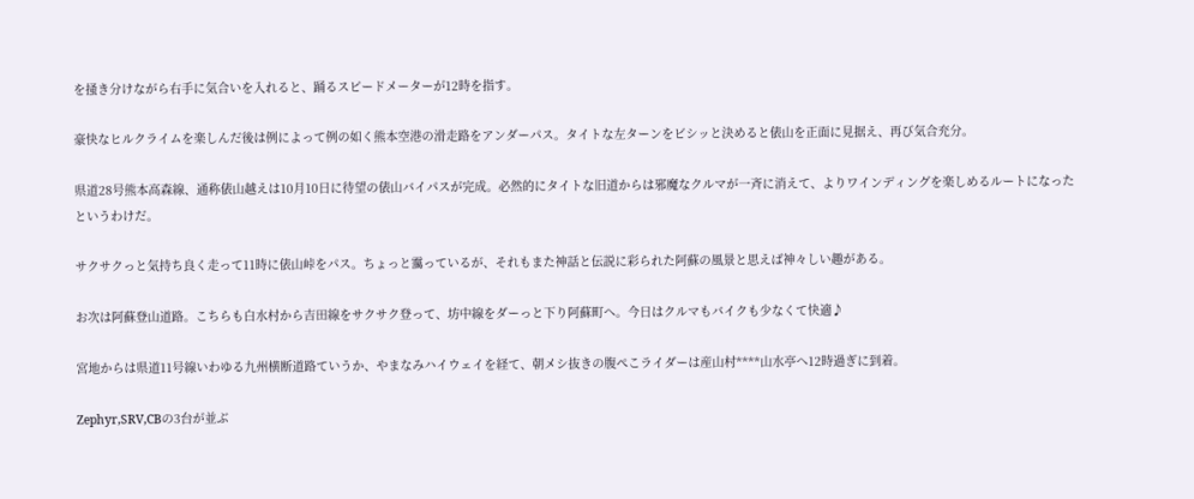を掻き分けながら右手に気合いを入れると、踊るスピードメーターが12時を指す。

豪快なヒルクライムを楽しんだ後は例によって例の如く熊本空港の滑走路をアンダーパス。タイトな左ターンをビシッと決めると俵山を正面に見据え、再び気合充分。

県道28号熊本高森線、通称俵山越えは10月10日に待望の俵山バイパスが完成。必然的にタイトな旧道からは邪魔なクルマが一斉に消えて、よりワインディングを楽しめるルートになったというわけだ。

サクサクっと気持ち良く走って11時に俵山峠をパス。ちょっと靄っているが、それもまた神話と伝説に彩られた阿蘇の風景と思えば神々しい趣がある。

お次は阿蘇登山道路。こちらも白水村から吉田線をサクサク登って、坊中線をダーっと下り阿蘇町へ。今日はクルマもバイクも少なくて快適♪

宮地からは県道11号線いわゆる九州横断道路ていうか、やまなみハイウェイを経て、朝メシ抜きの腹ぺこライダーは産山村****山水亭へ12時過ぎに到着。

Zephyr,SRV,CBの3台が並ぶ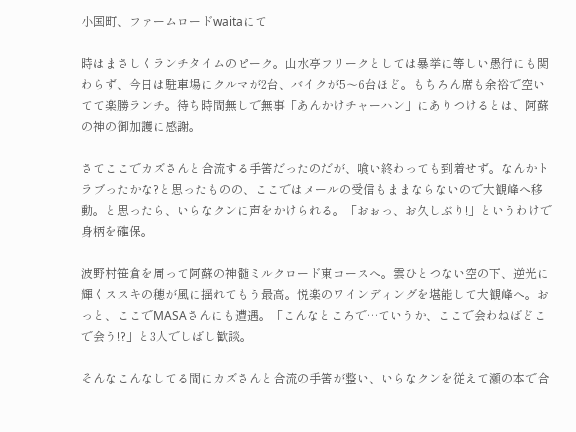小国町、ファームロードwaitaにて

時はまさしくランチタイムのピーク。山水亭フリークとしては暴挙に等しい愚行にも関わらず、今日は駐車場にクルマが2台、バイクが5〜6台ほど。もちろん席も余裕で空いてて楽勝ランチ。待ち時間無しで無事「あんかけチャーハン」にありつけるとは、阿蘇の神の御加護に感謝。

さてここでカズさんと合流する手筈だったのだが、喰い終わっても到着せず。なんかトラブったかな?と思ったものの、ここではメールの受信もままならないので大観峰へ移動。と思ったら、いらなクンに声をかけられる。「おぉっ、お久しぶり!」というわけで身柄を確保。

波野村笹倉を周って阿蘇の神髄ミルクロード東コースへ。雲ひとつない空の下、逆光に輝くススキの穂が風に揺れてもう最高。悦楽のワインディングを堪能して大観峰へ。おっと、ここでMASAさんにも遭遇。「こんなところで…ていうか、ここで会わねばどこで会う!?」と3人でしばし歓談。

そんなこんなしてる間にカズさんと合流の手筈が整い、いらなクンを従えて瀬の本で合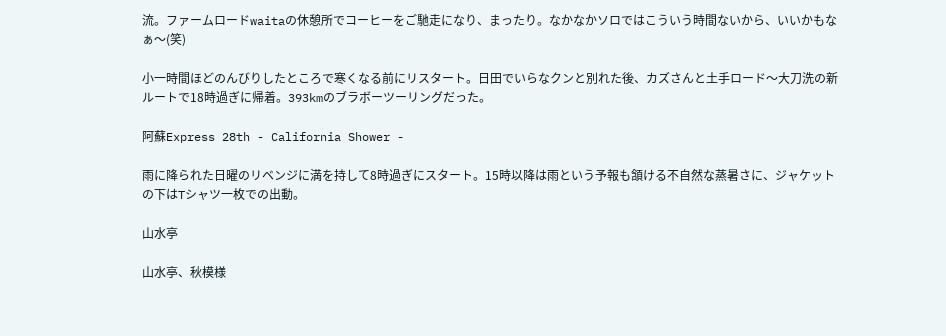流。ファームロードwaitaの休憩所でコーヒーをご馳走になり、まったり。なかなかソロではこういう時間ないから、いいかもなぁ〜(笑)

小一時間ほどのんびりしたところで寒くなる前にリスタート。日田でいらなクンと別れた後、カズさんと土手ロード〜大刀洗の新ルートで18時過ぎに帰着。393kmのブラボーツーリングだった。

阿蘇Express 28th - California Shower -

雨に降られた日曜のリベンジに満を持して8時過ぎにスタート。15時以降は雨という予報も頷ける不自然な蒸暑さに、ジャケットの下はTシャツ一枚での出動。

山水亭

山水亭、秋模様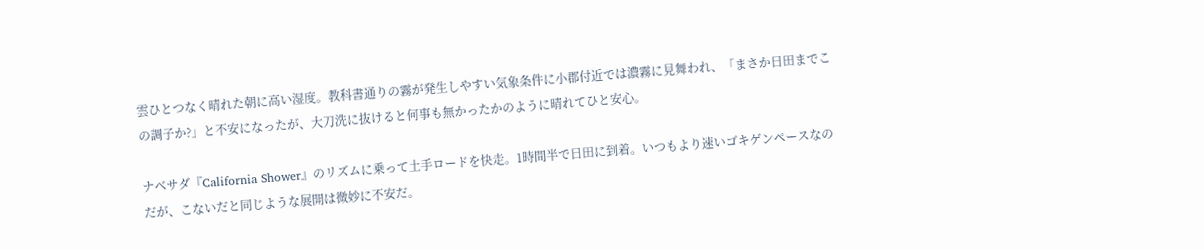雲ひとつなく晴れた朝に高い湿度。教科書通りの霧が発生しやすい気象条件に小郡付近では濃霧に見舞われ、「まさか日田までこの調子か?」と不安になったが、大刀洗に抜けると何事も無かったかのように晴れてひと安心。

ナベサダ『California Shower』のリズムに乗って土手ロードを快走。1時間半で日田に到着。いつもより速いゴキゲンペースなのだが、こないだと同じような展開は微妙に不安だ。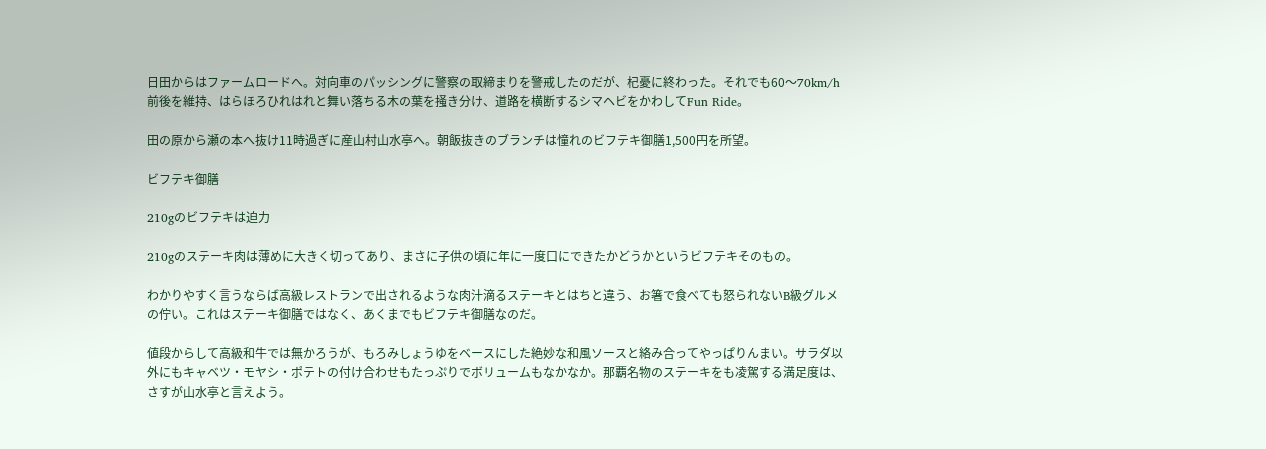日田からはファームロードへ。対向車のパッシングに警察の取締まりを警戒したのだが、杞憂に終わった。それでも60〜70km/h前後を維持、はらほろひれはれと舞い落ちる木の葉を掻き分け、道路を横断するシマヘビをかわしてFun Ride。

田の原から瀬の本へ抜け11時過ぎに産山村山水亭へ。朝飯抜きのブランチは憧れのビフテキ御膳1,500円を所望。

ビフテキ御膳

210gのビフテキは迫力

210gのステーキ肉は薄めに大きく切ってあり、まさに子供の頃に年に一度口にできたかどうかというビフテキそのもの。

わかりやすく言うならば高級レストランで出されるような肉汁滴るステーキとはちと違う、お箸で食べても怒られないB級グルメの佇い。これはステーキ御膳ではなく、あくまでもビフテキ御膳なのだ。

値段からして高級和牛では無かろうが、もろみしょうゆをベースにした絶妙な和風ソースと絡み合ってやっぱりんまい。サラダ以外にもキャベツ・モヤシ・ポテトの付け合わせもたっぷりでボリュームもなかなか。那覇名物のステーキをも凌駕する満足度は、さすが山水亭と言えよう。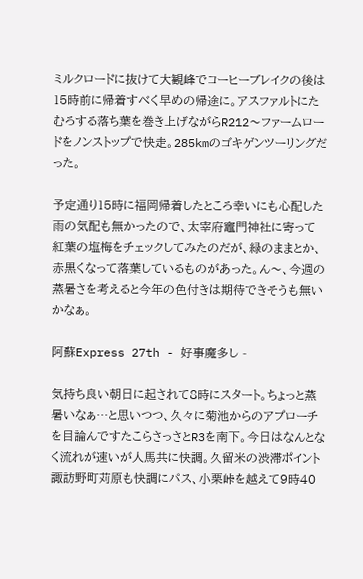ミルクロードに抜けて大観峰でコーヒーブレイクの後は15時前に帰着すべく早めの帰途に。アスファルトにたむろする落ち葉を巻き上げながらR212〜ファームロードをノンストップで快走。285kmのゴキゲンツーリングだった。

予定通り15時に福岡帰着したところ幸いにも心配した雨の気配も無かったので、太宰府竈門神社に寄って紅葉の塩梅をチェックしてみたのだが、緑のままとか、赤黒くなって落葉しているものがあった。ん〜、今週の蒸暑さを考えると今年の色付きは期待できそうも無いかなぁ。

阿蘇Express 27th - 好事魔多し -

気持ち良い朝日に起されて8時にスタート。ちょっと蒸暑いなぁ…と思いつつ、久々に菊池からのアプローチを目論んですたこらさっさとR3を南下。今日はなんとなく流れが速いが人馬共に快調。久留米の渋滞ポイント諏訪野町苅原も快調にパス、小栗峠を越えて9時40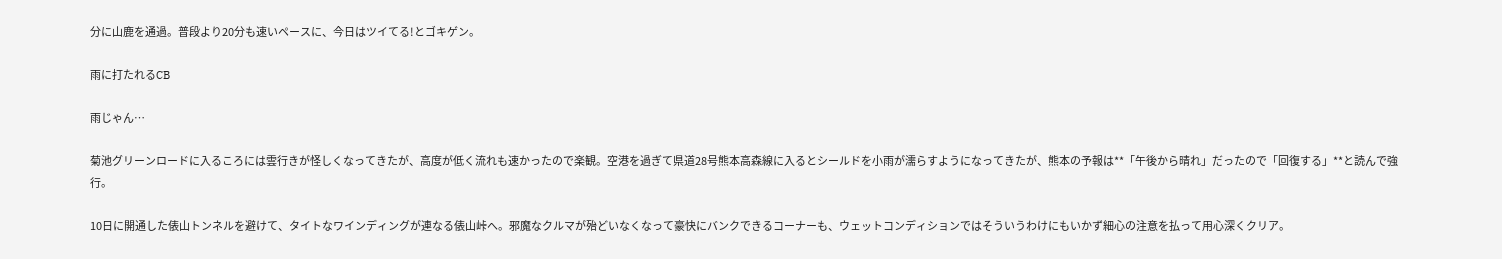分に山鹿を通過。普段より20分も速いペースに、今日はツイてる!とゴキゲン。

雨に打たれるCB

雨じゃん…

菊池グリーンロードに入るころには雲行きが怪しくなってきたが、高度が低く流れも速かったので楽観。空港を過ぎて県道28号熊本高森線に入るとシールドを小雨が濡らすようになってきたが、熊本の予報は**「午後から晴れ」だったので「回復する」**と読んで強行。

10日に開通した俵山トンネルを避けて、タイトなワインディングが連なる俵山峠へ。邪魔なクルマが殆どいなくなって豪快にバンクできるコーナーも、ウェットコンディションではそういうわけにもいかず細心の注意を払って用心深くクリア。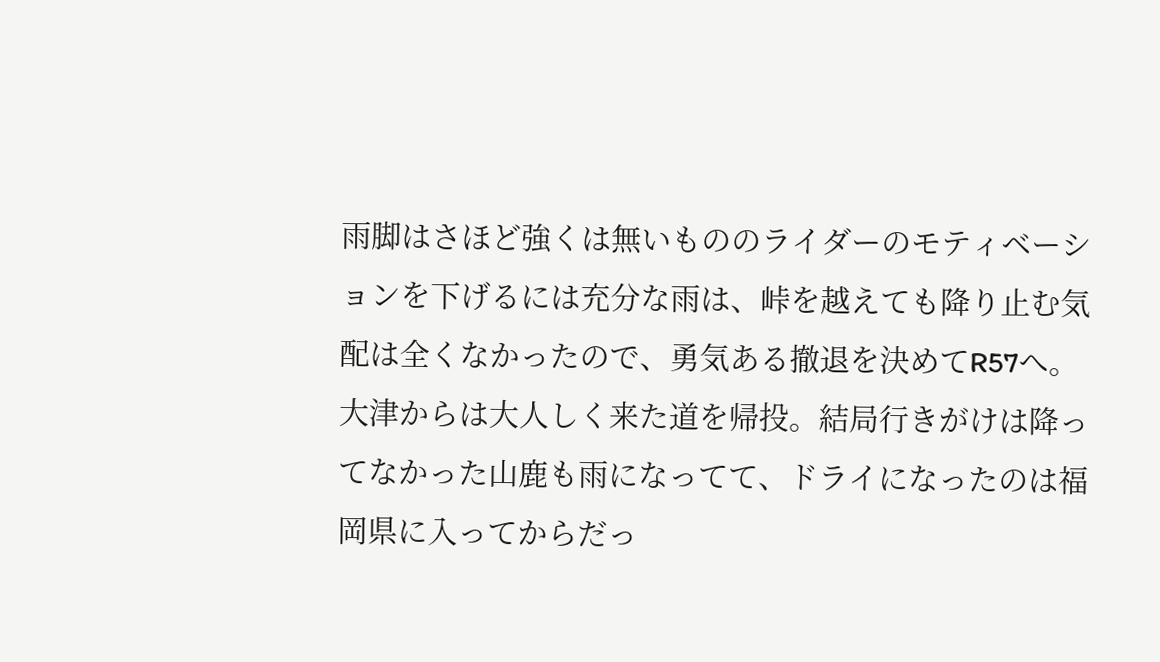雨脚はさほど強くは無いもののライダーのモティベーションを下げるには充分な雨は、峠を越えても降り止む気配は全くなかったので、勇気ある撤退を決めてR57へ。大津からは大人しく来た道を帰投。結局行きがけは降ってなかった山鹿も雨になってて、ドライになったのは福岡県に入ってからだっ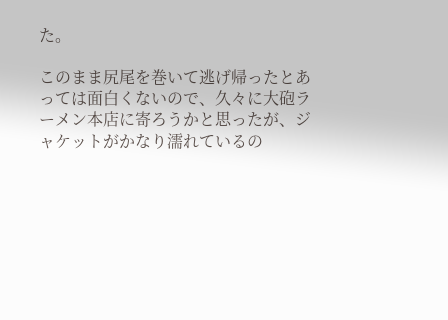た。

このまま尻尾を巻いて逃げ帰ったとあっては面白くないので、久々に大砲ラーメン本店に寄ろうかと思ったが、ジャケットがかなり濡れているの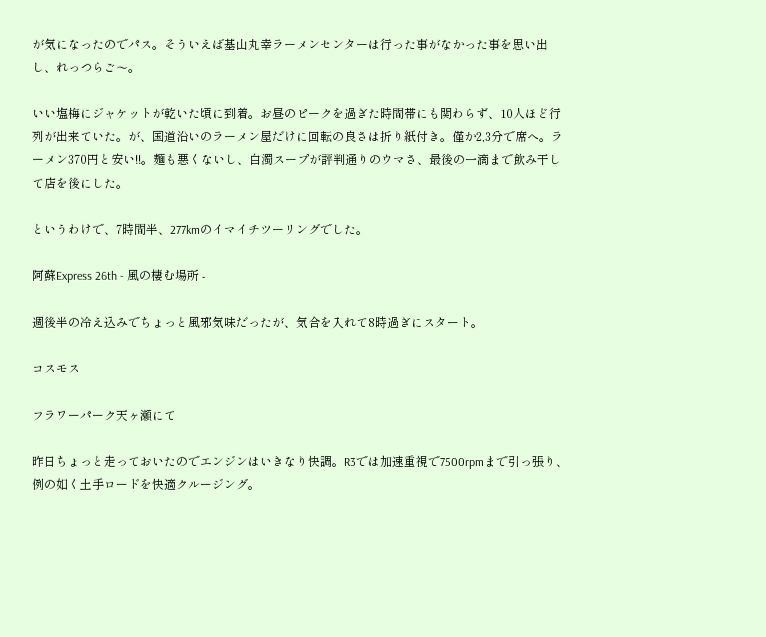が気になったのでパス。そういえば基山丸幸ラーメンセンターは行った事がなかった事を思い出し、れっつらご〜。

いい塩梅にジャケットが乾いた頃に到着。お昼のピークを過ぎた時間帯にも関わらず、10人ほど行列が出来ていた。が、国道沿いのラーメン屋だけに回転の良さは折り紙付き。僅か2,3分で席へ。ラーメン370円と安い!!。麺も悪くないし、白濁スープが評判通りのウマさ、最後の一滴まで飲み干して店を後にした。

というわけで、7時間半、277kmのイマイチツーリングでした。

阿蘇Express 26th - 風の棲む場所 -

週後半の冷え込みでちょっと風邪気味だったが、気合を入れて8時過ぎにスタート。

コスモス

フラワーパーク天ヶ瀬にて

昨日ちょっと走っておいたのでエンジンはいきなり快調。R3では加速重視で7500rpmまで引っ張り、例の如く土手ロードを快適クルージング。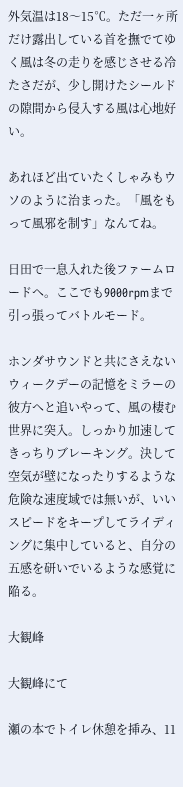外気温は18〜15℃。ただ一ヶ所だけ露出している首を撫でてゆく風は冬の走りを感じさせる冷たさだが、少し開けたシールドの隙間から侵入する風は心地好い。

あれほど出ていたくしゃみもウソのように治まった。「風をもって風邪を制す」なんてね。

日田で一息入れた後ファームロードへ。ここでも9000rpmまで引っ張ってバトルモード。

ホンダサウンドと共にさえないウィークデーの記憶をミラーの彼方へと追いやって、風の棲む世界に突入。しっかり加速してきっちりブレーキング。決して空気が壁になったりするような危険な速度域では無いが、いいスピードをキープしてライディングに集中していると、自分の五感を研いでいるような感覚に陥る。

大観峰

大観峰にて

瀬の本でトイレ休憩を挿み、11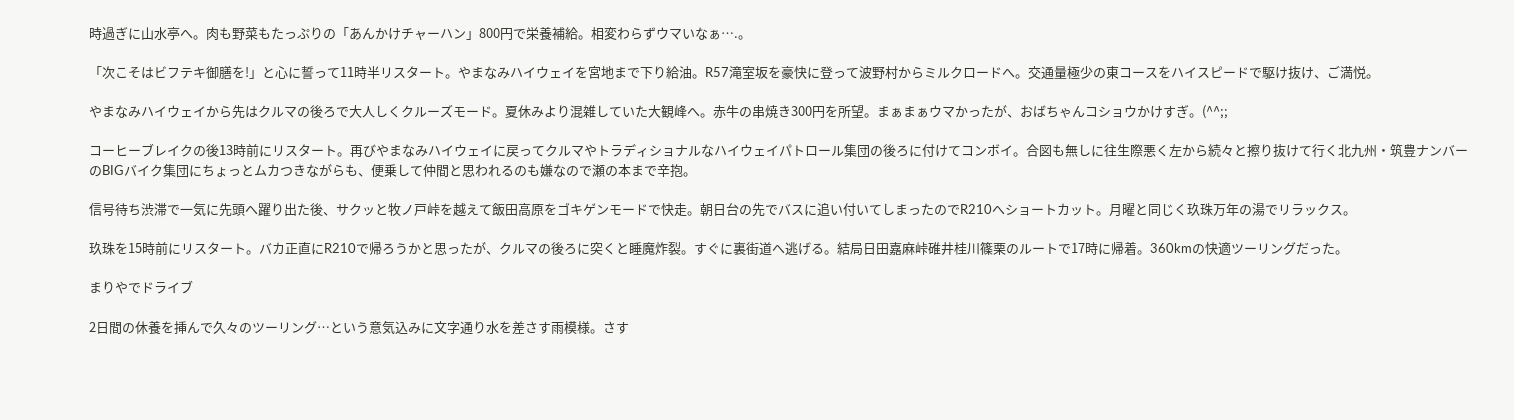時過ぎに山水亭へ。肉も野菜もたっぷりの「あんかけチャーハン」800円で栄養補給。相変わらずウマいなぁ….。

「次こそはビフテキ御膳を!」と心に誓って11時半リスタート。やまなみハイウェイを宮地まで下り給油。R57滝室坂を豪快に登って波野村からミルクロードへ。交通量極少の東コースをハイスピードで駆け抜け、ご満悦。

やまなみハイウェイから先はクルマの後ろで大人しくクルーズモード。夏休みより混雑していた大観峰へ。赤牛の串焼き300円を所望。まぁまぁウマかったが、おばちゃんコショウかけすぎ。(^^;;

コーヒーブレイクの後13時前にリスタート。再びやまなみハイウェイに戻ってクルマやトラディショナルなハイウェイパトロール集団の後ろに付けてコンボイ。合図も無しに往生際悪く左から続々と擦り抜けて行く北九州・筑豊ナンバーのBIGバイク集団にちょっとムカつきながらも、便乗して仲間と思われるのも嫌なので瀬の本まで辛抱。

信号待ち渋滞で一気に先頭へ躍り出た後、サクッと牧ノ戸峠を越えて飯田高原をゴキゲンモードで快走。朝日台の先でバスに追い付いてしまったのでR210へショートカット。月曜と同じく玖珠万年の湯でリラックス。

玖珠を15時前にリスタート。バカ正直にR210で帰ろうかと思ったが、クルマの後ろに突くと睡魔炸裂。すぐに裏街道へ逃げる。結局日田嘉麻峠碓井桂川篠栗のルートで17時に帰着。360kmの快適ツーリングだった。

まりやでドライブ

2日間の休養を挿んで久々のツーリング…という意気込みに文字通り水を差さす雨模様。さす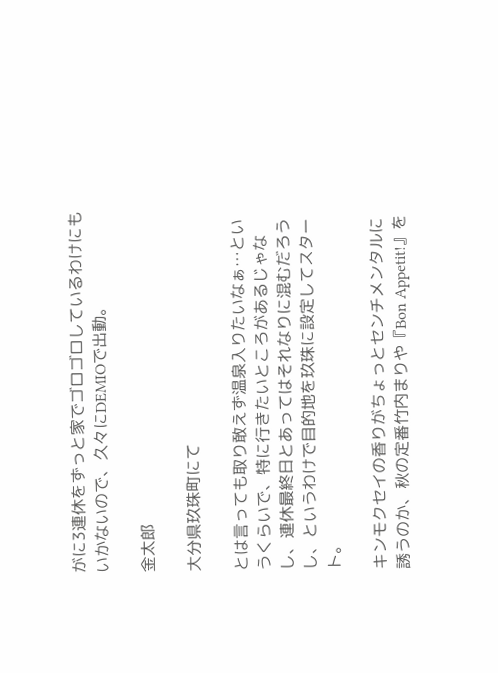がに3連休をずっと家でゴロゴロしているわけにもいかないので、久々にDEMIOで出動。

金太郎

大分県玖珠町にて

とは言っても取り敢えず温泉入りたいなぁ…というくらいで、特に行きたいところがあるじゃなし、連休最終日とあってはそれなりに混むだろうし、というわけで目的地を玖珠に設定してスタート。

キンモクセイの香りがちょっとセンチメンタルに誘うのか、秋の定番竹内まりや『Bon Appetit!』を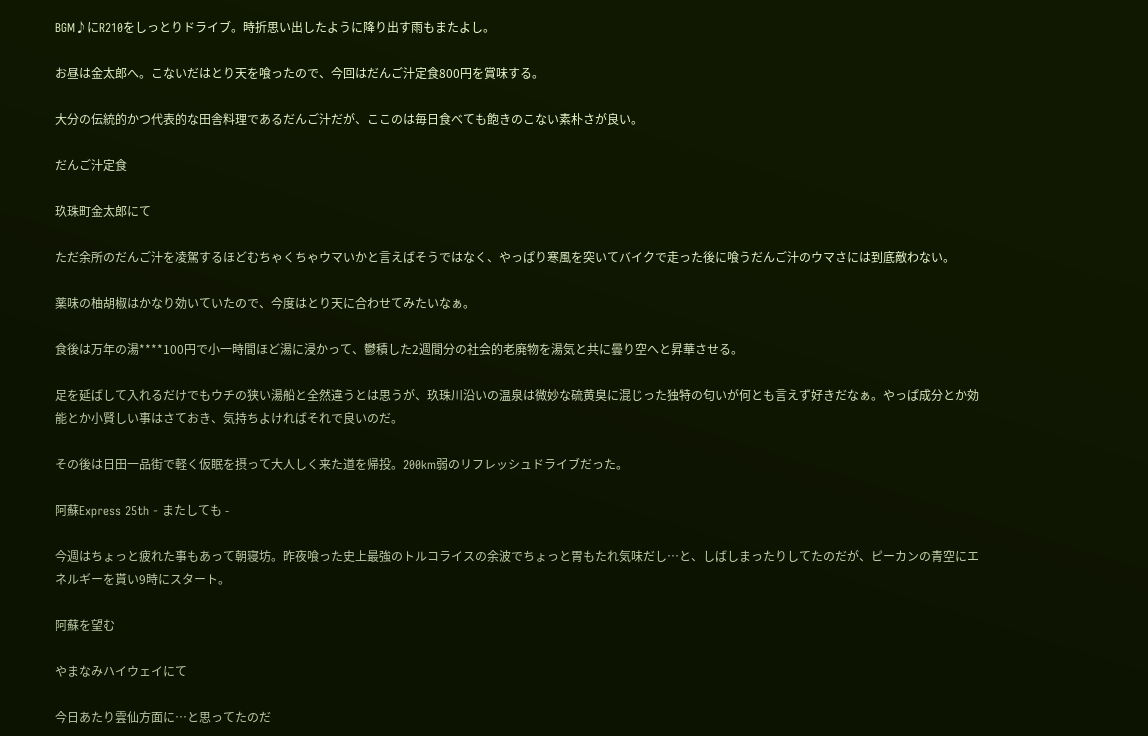BGM♪にR210をしっとりドライブ。時折思い出したように降り出す雨もまたよし。

お昼は金太郎へ。こないだはとり天を喰ったので、今回はだんご汁定食800円を賞味する。

大分の伝統的かつ代表的な田舎料理であるだんご汁だが、ここのは毎日食べても飽きのこない素朴さが良い。

だんご汁定食

玖珠町金太郎にて

ただ余所のだんご汁を凌駕するほどむちゃくちゃウマいかと言えばそうではなく、やっぱり寒風を突いてバイクで走った後に喰うだんご汁のウマさには到底敵わない。

薬味の柚胡椒はかなり効いていたので、今度はとり天に合わせてみたいなぁ。

食後は万年の湯****100円で小一時間ほど湯に浸かって、鬱積した2週間分の社会的老廃物を湯気と共に曇り空へと昇華させる。

足を延ばして入れるだけでもウチの狭い湯船と全然違うとは思うが、玖珠川沿いの温泉は微妙な硫黄臭に混じった独特の匂いが何とも言えず好きだなぁ。やっぱ成分とか効能とか小賢しい事はさておき、気持ちよければそれで良いのだ。

その後は日田一品街で軽く仮眠を摂って大人しく来た道を帰投。200km弱のリフレッシュドライブだった。

阿蘇Express 25th - またしても -

今週はちょっと疲れた事もあって朝寝坊。昨夜喰った史上最強のトルコライスの余波でちょっと胃もたれ気味だし…と、しばしまったりしてたのだが、ピーカンの青空にエネルギーを貰い9時にスタート。

阿蘇を望む

やまなみハイウェイにて

今日あたり雲仙方面に…と思ってたのだ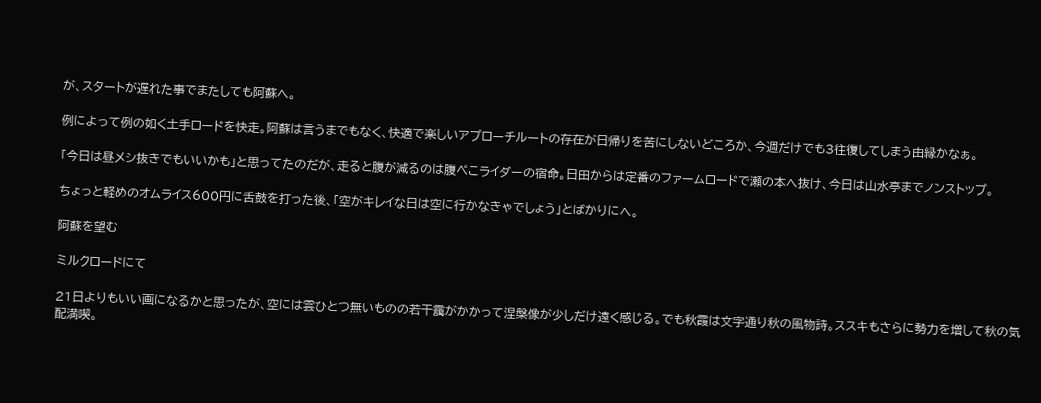が、スタートが遅れた事でまたしても阿蘇へ。

例によって例の如く土手ロードを快走。阿蘇は言うまでもなく、快適で楽しいアプローチルートの存在が日帰りを苦にしないどころか、今週だけでも3往復してしまう由縁かなぁ。

「今日は昼メシ抜きでもいいかも」と思ってたのだが、走ると腹が減るのは腹ぺこライダーの宿命。日田からは定番のファームロードで瀬の本へ抜け、今日は山水亭までノンストップ。

ちょっと軽めのオムライス600円に舌鼓を打った後、「空がキレイな日は空に行かなきゃでしょう」とばかりにへ。

阿蘇を望む

ミルクロードにて

21日よりもいい画になるかと思ったが、空には雲ひとつ無いものの若干靄がかかって涅槃像が少しだけ遠く感じる。でも秋霞は文字通り秋の風物詩。ススキもさらに勢力を増して秋の気配満喫。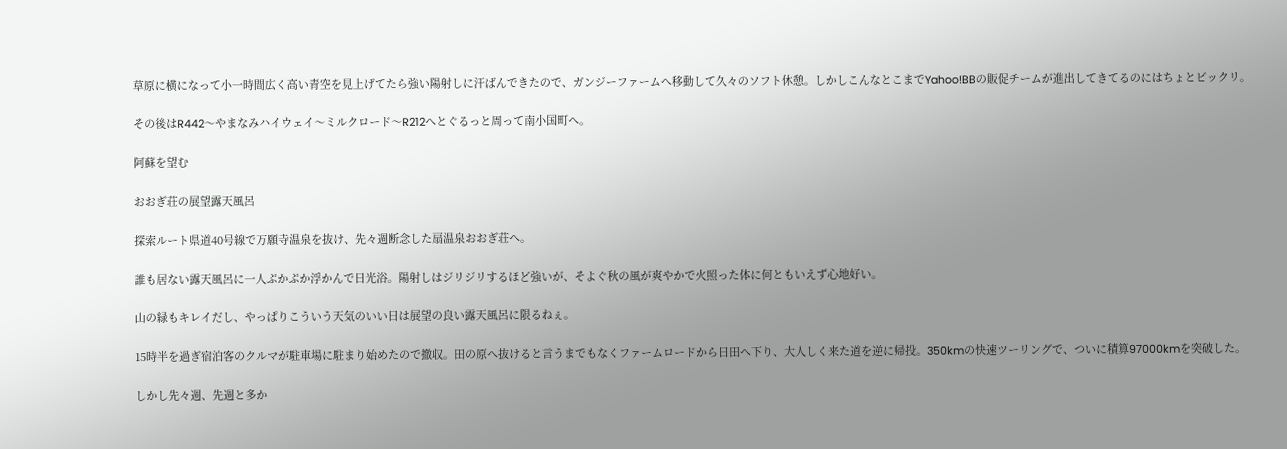草原に横になって小一時間広く高い青空を見上げてたら強い陽射しに汗ばんできたので、ガンジーファームへ移動して久々のソフト休憩。しかしこんなとこまでYahoo!BBの販促チームが進出してきてるのにはちょとビックリ。

その後はR442〜やまなみハイウェイ〜ミルクロード〜R212へとぐるっと周って南小国町へ。

阿蘇を望む

おおぎ荘の展望露天風呂

探索ルート県道40号線で万願寺温泉を抜け、先々週断念した扇温泉おおぎ荘へ。

誰も居ない露天風呂に一人ぷかぷか浮かんで日光浴。陽射しはジリジリするほど強いが、そよぐ秋の風が爽やかで火照った体に何ともいえず心地好い。

山の緑もキレイだし、やっぱりこういう天気のいい日は展望の良い露天風呂に限るねぇ。

15時半を過ぎ宿泊客のクルマが駐車場に駐まり始めたので撤収。田の原へ抜けると言うまでもなくファームロードから日田へ下り、大人しく来た道を逆に帰投。350kmの快速ツーリングで、ついに積算97000kmを突破した。

しかし先々週、先週と多か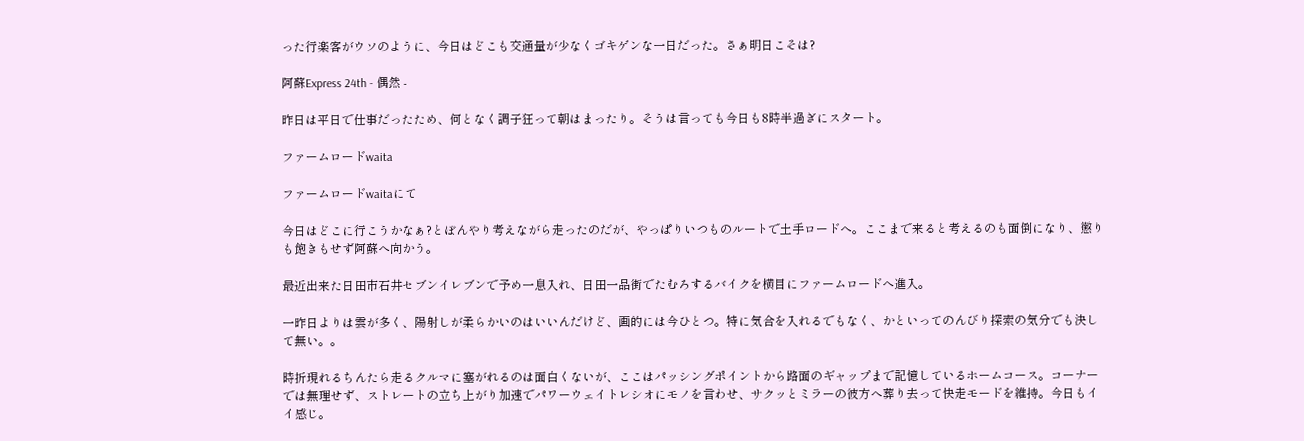った行楽客がウソのように、今日はどこも交通量が少なくゴキゲンな一日だった。さぁ明日こそは?

阿蘇Express 24th - 偶然 -

昨日は平日で仕事だったため、何となく調子狂って朝はまったり。そうは言っても今日も8時半過ぎにスタート。

ファームロードwaita

ファームロードwaitaにて

今日はどこに行こうかなぁ?とぼんやり考えながら走ったのだが、やっぱりいつものルートで土手ロードへ。ここまで来ると考えるのも面倒になり、懲りも飽きもせず阿蘇へ向かう。

最近出来た日田市石井セブンイレブンで予め一息入れ、日田一品街でたむろするバイクを横目にファームロードへ進入。

一昨日よりは雲が多く、陽射しが柔らかいのはいいんだけど、画的には今ひとつ。特に気合を入れるでもなく、かといってのんびり探索の気分でも決して無い。。

時折現れるちんたら走るクルマに塞がれるのは面白くないが、ここはパッシングポイントから路面のギャップまで記憶しているホームコース。コーナーでは無理せず、ストレートの立ち上がり加速でパワーウェイトレシオにモノを言わせ、サクッとミラーの彼方へ葬り去って快走モードを維持。今日もイイ感じ。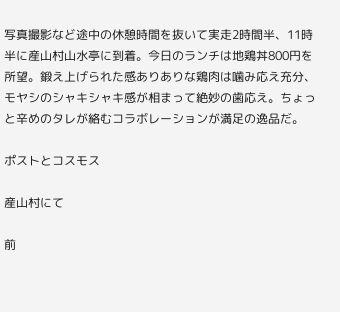写真撮影など途中の休憩時間を抜いて実走2時間半、11時半に産山村山水亭に到着。今日のランチは地鶏丼800円を所望。鍛え上げられた感ありありな鶏肉は噛み応え充分、モヤシのシャキシャキ感が相まって絶妙の歯応え。ちょっと辛めのタレが絡むコラボレーションが満足の逸品だ。

ポストとコスモス

産山村にて

前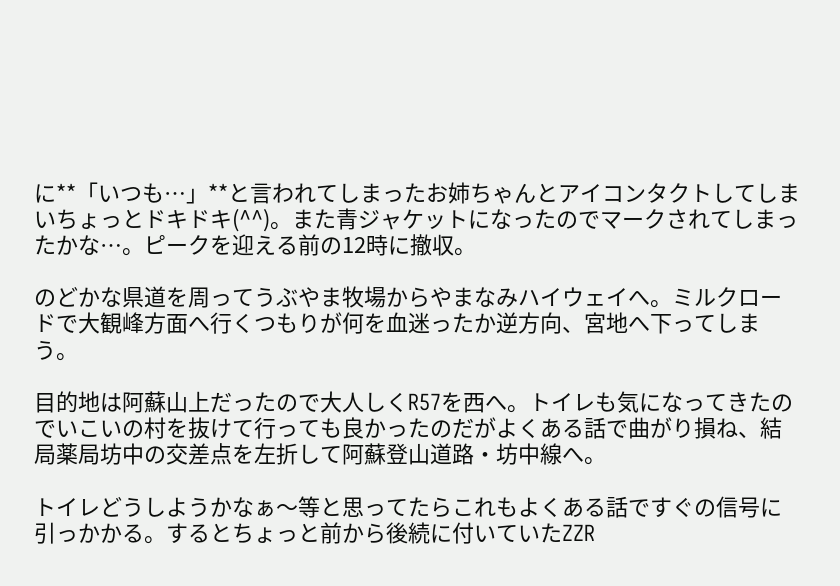に**「いつも…」**と言われてしまったお姉ちゃんとアイコンタクトしてしまいちょっとドキドキ(^^)。また青ジャケットになったのでマークされてしまったかな…。ピークを迎える前の12時に撤収。

のどかな県道を周ってうぶやま牧場からやまなみハイウェイへ。ミルクロードで大観峰方面へ行くつもりが何を血迷ったか逆方向、宮地へ下ってしまう。

目的地は阿蘇山上だったので大人しくR57を西へ。トイレも気になってきたのでいこいの村を抜けて行っても良かったのだがよくある話で曲がり損ね、結局薬局坊中の交差点を左折して阿蘇登山道路・坊中線へ。

トイレどうしようかなぁ〜等と思ってたらこれもよくある話ですぐの信号に引っかかる。するとちょっと前から後続に付いていたZZR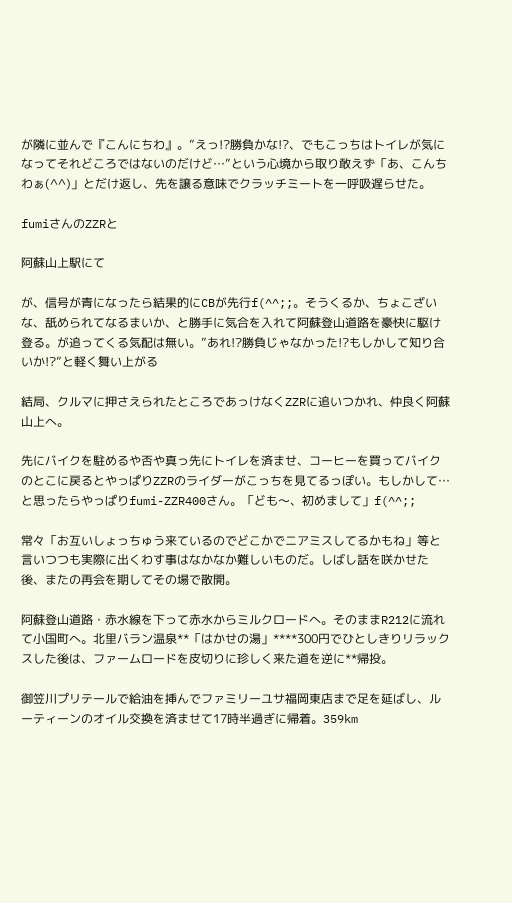が隣に並んで『こんにちわ』。”えっ!?勝負かな!?、でもこっちはトイレが気になってそれどころではないのだけど…”という心境から取り敢えず「あ、こんちわぁ(^^)」とだけ返し、先を譲る意味でクラッチミートを一呼吸遅らせた。

fumiさんのZZRと

阿蘇山上駅にて

が、信号が青になったら結果的にCBが先行f(^^;;。そうくるか、ちょこざいな、舐められてなるまいか、と勝手に気合を入れて阿蘇登山道路を豪快に駆け登る。が追ってくる気配は無い。”あれ!?勝負じゃなかった!?もしかして知り合いか!?”と軽く舞い上がる

結局、クルマに押さえられたところであっけなくZZRに追いつかれ、仲良く阿蘇山上へ。

先にバイクを駐めるや否や真っ先にトイレを済ませ、コーヒーを買ってバイクのとこに戻るとやっぱりZZRのライダーがこっちを見てるっぽい。もしかして…と思ったらやっぱりfumi-ZZR400さん。「ども〜、初めまして」f(^^;;

常々「お互いしょっちゅう来ているのでどこかでニアミスしてるかもね」等と言いつつも実際に出くわす事はなかなか難しいものだ。しばし話を咲かせた後、またの再会を期してその場で散開。

阿蘇登山道路・赤水線を下って赤水からミルクロードへ。そのままR212に流れて小国町へ。北里バラン温泉**「はかせの湯」****300円でひとしきりリラックスした後は、ファームロードを皮切りに珍しく来た道を逆に**帰投。

御笠川プリテールで給油を挿んでファミリーユサ福岡東店まで足を延ばし、ルーティーンのオイル交換を済ませて17時半過ぎに帰着。359km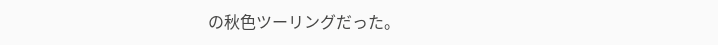の秋色ツーリングだった。